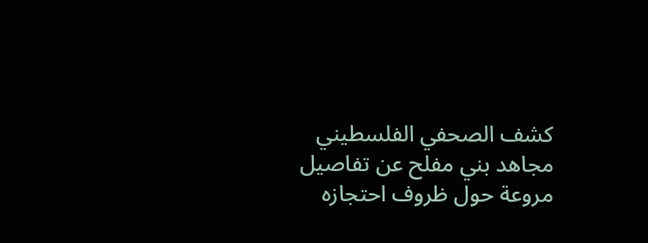كشف الصحفي الفلسطيني مجاهد بني مفلح عن تفاصيل مروعة حول ظروف احتجازه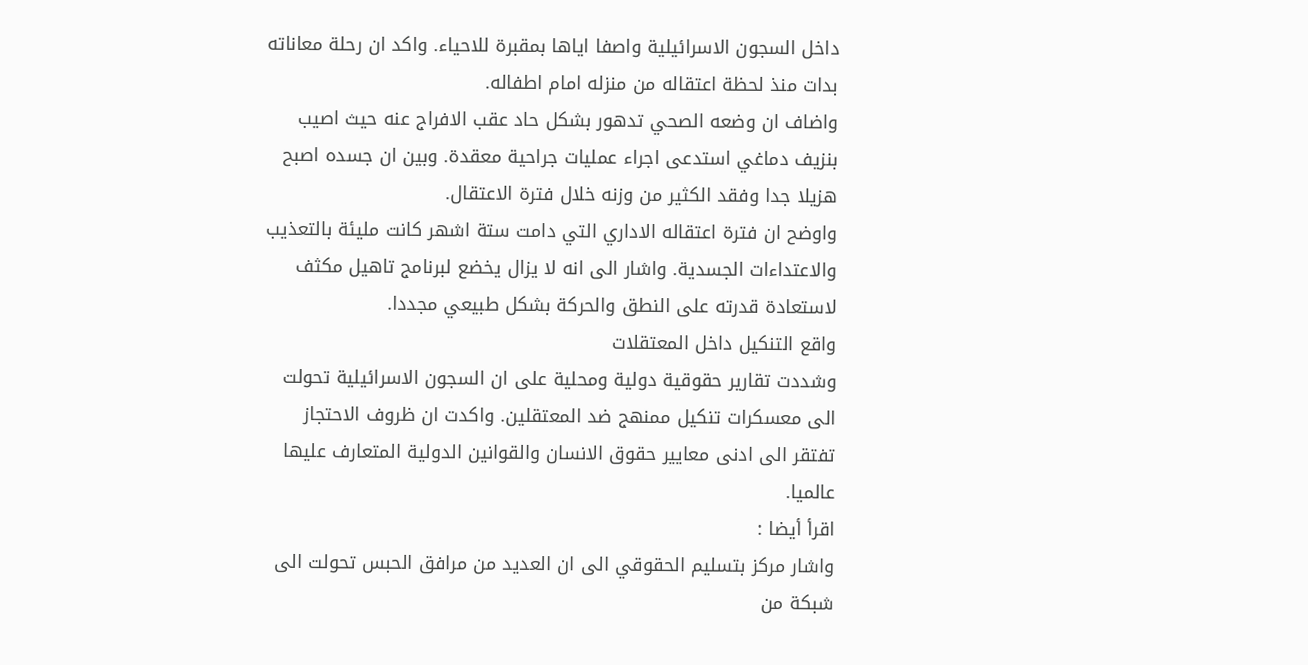داخل السجون الاسرائيلية واصفا اياها بمقبرة للاحياء. واكد ان رحلة معاناته بدات منذ لحظة اعتقاله من منزله امام اطفاله.
واضاف ان وضعه الصحي تدهور بشكل حاد عقب الافراج عنه حيث اصيب بنزيف دماغي استدعى اجراء عمليات جراحية معقدة. وبين ان جسده اصبح هزيلا جدا وفقد الكثير من وزنه خلال فترة الاعتقال.
واوضح ان فترة اعتقاله الاداري التي دامت ستة اشهر كانت مليئة بالتعذيب والاعتداءات الجسدية. واشار الى انه لا يزال يخضع لبرنامج تاهيل مكثف لاستعادة قدرته على النطق والحركة بشكل طبيعي مجددا.
واقع التنكيل داخل المعتقلات
وشددت تقارير حقوقية دولية ومحلية على ان السجون الاسرائيلية تحولت الى معسكرات تنكيل ممنهج ضد المعتقلين. واكدت ان ظروف الاحتجاز تفتقر الى ادنى معايير حقوق الانسان والقوانين الدولية المتعارف عليها عالميا.
اقرأ أيضا :
واشار مركز بتسليم الحقوقي الى ان العديد من مرافق الحبس تحولت الى شبكة من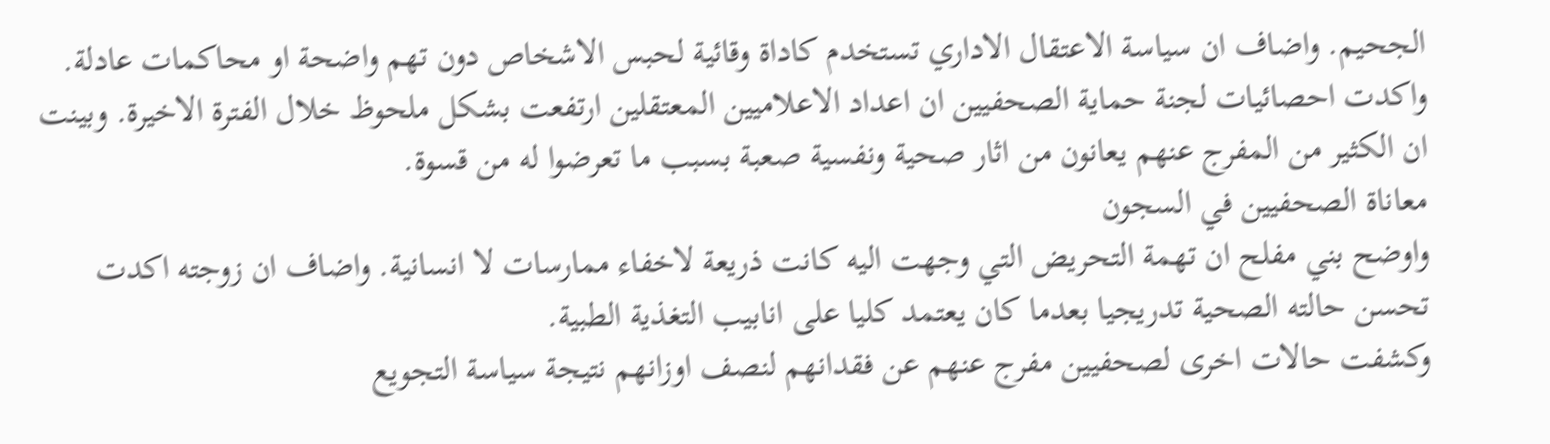الجحيم. واضاف ان سياسة الاعتقال الاداري تستخدم كاداة وقائية لحبس الاشخاص دون تهم واضحة او محاكمات عادلة.
واكدت احصائيات لجنة حماية الصحفيين ان اعداد الاعلاميين المعتقلين ارتفعت بشكل ملحوظ خلال الفترة الاخيرة. وبينت ان الكثير من المفرج عنهم يعانون من اثار صحية ونفسية صعبة بسبب ما تعرضوا له من قسوة.
معاناة الصحفيين في السجون
واوضح بني مفلح ان تهمة التحريض التي وجهت اليه كانت ذريعة لاخفاء ممارسات لا انسانية. واضاف ان زوجته اكدت تحسن حالته الصحية تدريجيا بعدما كان يعتمد كليا على انابيب التغذية الطبية.
وكشفت حالات اخرى لصحفيين مفرج عنهم عن فقدانهم لنصف اوزانهم نتيجة سياسة التجويع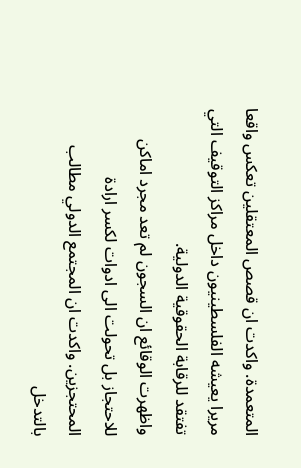المتعمدة. واكدت ان قصص المعتقلين تعكس واقعا مريرا يعيشه الفلسطينيون داخل مراكز التوقيف التي تفتقد للرقابة الحقوقية الدولية.
واظهرت الوقائع ان السجون لم تعد مجرد اماكن للاحتجاز بل تحولت الى ادوات لكسر ارادة المحتجزين. واكدت ان المجتمع الدولي مطالب بالتدخل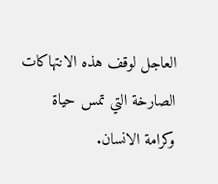العاجل لوقف هذه الانتهاكات الصارخة التي تمس حياة وكرامة الانسان.